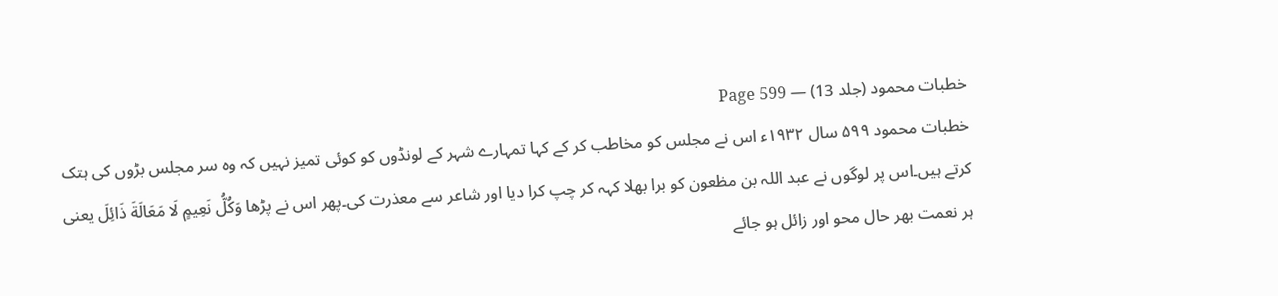خطبات محمود (جلد 13) — Page 599
خطبات محمود ۵۹۹ سال ۱۹۳۲ء اس نے مجلس کو مخاطب کر کے کہا تمہارے شہر کے لونڈوں کو کوئی تمیز نہیں کہ وہ سر مجلس بڑوں کی ہتک کرتے ہیں۔اس پر لوگوں نے عبد اللہ بن مظعون کو برا بھلا کہہ کر چپ کرا دیا اور شاعر سے معذرت کی۔پھر اس نے پڑھا وَكُلُّ نَعِيمٍ لَا مَعَالَةَ ذَائِلَ یعنی ہر نعمت بهر حال محو اور زائل ہو جائے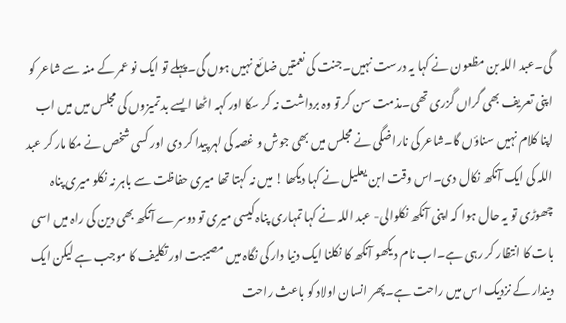گی۔عبد اللہ بن مظعون نے کہا یہ درست نہیں۔جنت کی نعمتیں ضائع نہیں ہوں گی۔پہلے تو ایک نو عمر کے منہ سے شاعر کو اپنی تعریف بھی گراں گزری تھی۔مذمت سن کر تو وہ برداشت نہ کر سکا اور کہہ اٹھا ایسے بد تمیزوں کی مجلس میں میں اب اپنا کلام نہیں سناؤں گا۔شاعر کی ناراضگی نے مجلس میں بھی جوش و غصہ کی لہر پیدا کر دی اور کسی شخص نے مکا مار کر عبد اللہ کی ایک آنکھ نکال دی۔اس وقت ابن یعلیل نے کہا دیکھا ! میں نہ کہتا تھا میری حفاظت سے باہر نہ نکلو میری پناہ چھوڑی تو یہ حال ہوا کہ اپنی آنکھ نکلوالی- عبد اللہ نے کہا تمہاری پناہ کیسی میری تو دوسرے آنکھ بھی دین کی راہ میں اسی بات کا انتظار کر رہی ہے۔اب نام دیکھو آنکھ کا نکلنا ایک دنیا دار کی نگاہ میں مصیبت اور تکلیف کا موجب ہے لیکن ایک دیندار کے نزدیک اس میں راحت ہے۔پھر انسان اولاد کو باعث راحت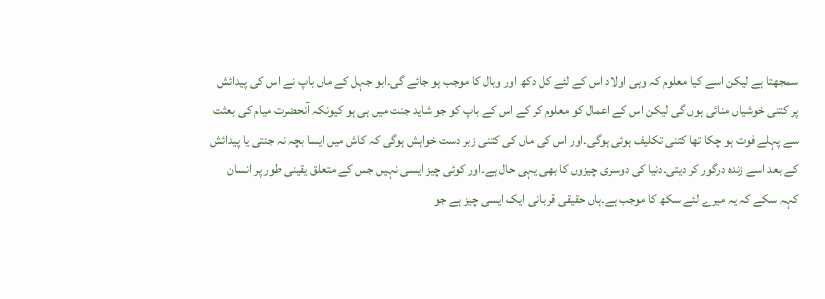سمجھتا ہے لیکن اسے کیا معلوم کہ وہی اولاد اس کے لئے کل دکھ اور وبال کا موجب ہو جائے گی۔ابو جہل کے ماں باپ نے اس کی پیدائش پر کتنی خوشیاں منائی ہوں گی لیکن اس کے اعمال کو معلوم کر کے اس کے باپ کو جو شاید جنت میں ہی ہو کیونکہ آنحضرت میام کی بعثت سے پہلے فوت ہو چکا تھا کتنی تکلیف ہوئی ہوگی۔اور اس کی ماں کی کتنی زبر دست خواہش ہوگی کہ کاش میں ایسا بچہ نہ جنتی یا پیدائش کے بعد اسے زندہ درگور کر دیتی۔دنیا کی دوسری چیزوں کا بھی یہی حال ہے۔اور کوئی چیز ایسی نہیں جس کے متعلق یقینی طور پر انسان کہہ سکے کہ یہ میرے لئے سکھ کا موجب ہے۔ہاں حقیقی قربانی ایک ایسی چیز ہے جو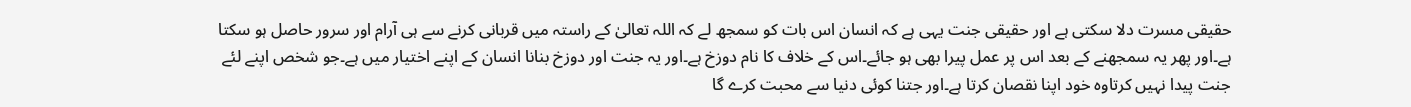حقیقی مسرت دلا سکتی ہے اور حقیقی جنت یہی ہے کہ انسان اس بات کو سمجھ لے کہ اللہ تعالیٰ کے راستہ میں قربانی کرنے سے ہی آرام اور سرور حاصل ہو سکتا ہے۔اور پھر یہ سمجھنے کے بعد اس پر عمل پیرا بھی ہو جائے۔اس کے خلاف کا نام دوزخ ہے۔اور یہ جنت اور دوزخ بنانا انسان کے اپنے اختیار میں ہے۔جو شخص اپنے لئے جنت پیدا نہیں کرتاوہ خود اپنا نقصان کرتا ہے۔اور جتنا کوئی دنیا سے محبت کرے گا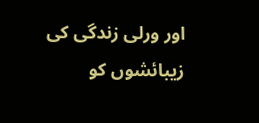اور ورلی زندگی کی زیبائشوں کو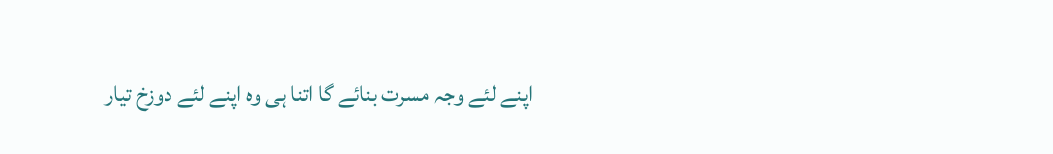اپنے لئے وجہ مسرت بنائے گا اتنا ہی وہ اپنے لئے دوزخ تیار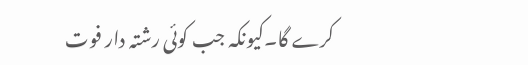کرے گا۔کیونکہ جب کوئی رشتہ دار فوت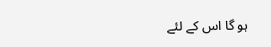ہو گا اس کے لئے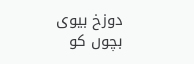دوزخ بیوی بچوں کو